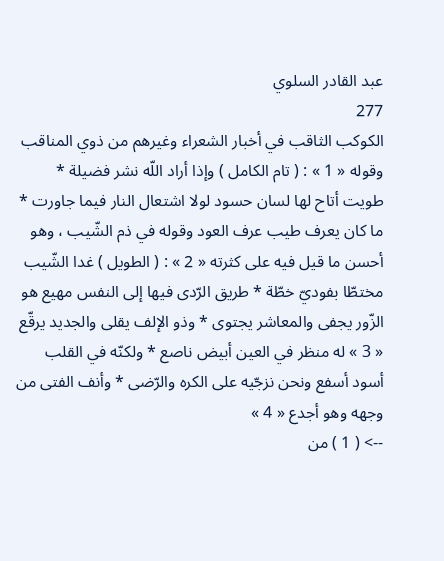عبد القادر السلوي
277
الكوكب الثاقب في أخبار الشعراء وغيرهم من ذوي المناقب
وقوله « 1 » : ( تام الكامل ) وإذا أراد اللّه نشر فضيلة * طويت أتاح لها لسان حسود لولا اشتعال النار فيما جاورت * ما كان يعرف طيب عرف العود وقوله في ذم الشّيب ، وهو أحسن ما قيل فيه على كثرته « 2 » : ( الطويل ) غدا الشّيب مختطّا بفوديّ خطّة * طريق الرّدى فيها إلى النفس مهيع هو الزّور يجفى والمعاشر يجتوى * وذو الإلف يقلى والجديد يرقّع « 3 » له منظر في العين أبيض ناصع * ولكنّه في القلب أسود أسفع ونحن نزجّيه على الكره والرّضى * وأنف الفتى من وجهه وهو أجدع « 4 »
--> ( 1 ) من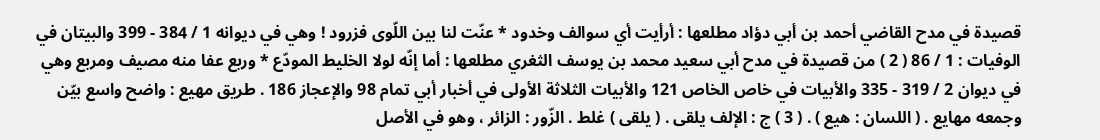قصيدة في مدح القاضي أحمد بن أبي دؤاد مطلعها : أرأيت أي سوالف وخدود * عنّت لنا بين اللّوى فزرود ! وهي في ديوانه 1 / 384 - 399 والبيتان في الوفيات : 1 / 86 ( 2 ) من قصيدة في مدح أبي سعيد محمد بن يوسف الثغري مطلعها : أما إنّه لولا الخليط المودّع * وربع عفا منه مصيف ومربع وهي في ديوان 2 / 319 - 335 والأبيات في خاص الخاص 121 والأبيات الثلاثة الأولى في أخبار أبي تمام 98 والإعجاز 186 . طريق مهيع : واضح واسع بيّن وجمعه مهايع . ( اللسان : هيع ) . ( 3 ) ج : الإلف يلقى . ( يلقى ) غلط . الزّور : الزائر ، وهو في الأصل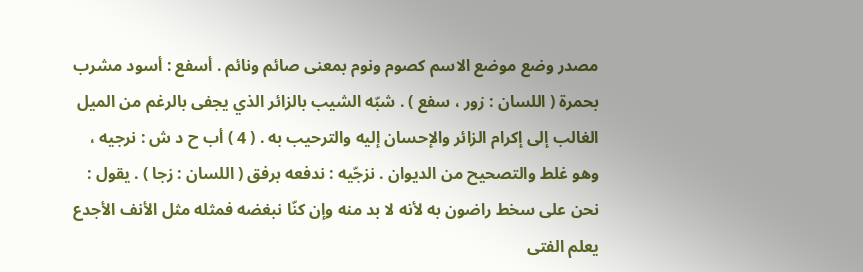مصدر وضع موضع الاسم كصوم ونوم بمعنى صائم ونائم . أسفع : أسود مشرب بحمرة ( اللسان : زور ، سفع ) . شبّه الشيب بالزائر الذي يجفى بالرغم من الميل الغالب إلى إكرام الزائر والإحسان إليه والترحيب به . ( 4 ) أب ح د ش : نرجيه ، وهو غلط والتصحيح من الديوان . نزجّيه : ندفعه برفق ( اللسان : زجا ) . يقول : نحن على سخط راضون به لأنه لا بد منه وإن كنّا نبغضه فمثله مثل الأنف الأجدع يعلم الفتى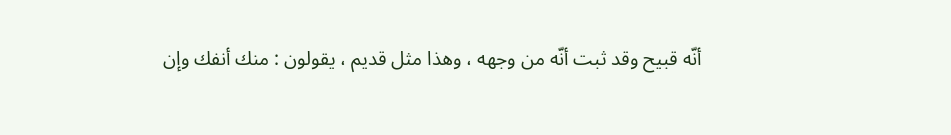أنّه قبيح وقد ثبت أنّه من وجهه ، وهذا مثل قديم ، يقولون : منك أنفك وإن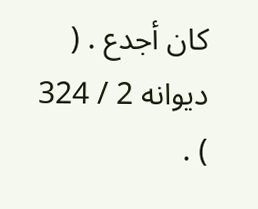كان أجدع . ( ديوانه 2 / 324 ) .